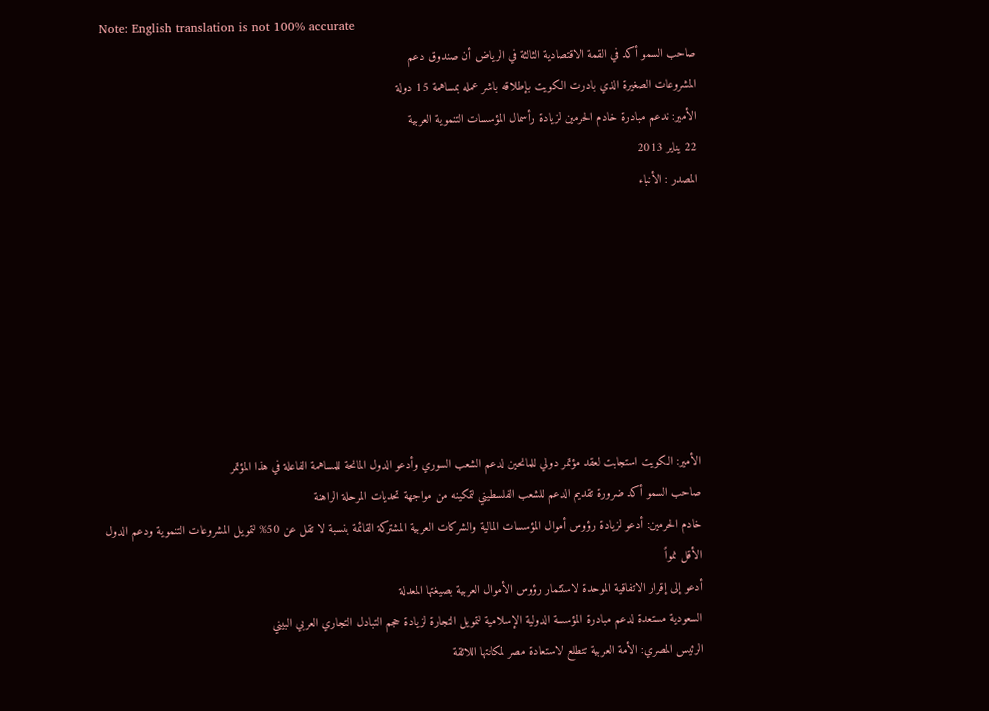Note: English translation is not 100% accurate
صاحب السمو أكد في القمة الاقتصادية الثالثة في الرياض أن صندوق دعم
المشروعات الصغيرة الذي بادرت الكويت بإطلاقه باشر عمله بمساهمة 15 دولة
الأمير: ندعم مبادرة خادم الحرمين لزيادة رأسمال المؤسسات التنموية العربية
22 يناير 2013
المصدر : الأنباء








الأمير: الكويت استجابت لعقد مؤتمر دولي للمانحين لدعم الشعب السوري وأدعو الدول المانحة للمساهمة الفاعلة في هذا المؤتمر
صاحب السمو أكد ضرورة تقديم الدعم للشعب الفلسطيني لتمكينه من مواجهة تحديات المرحلة الراهنة
خادم الحرمين: أدعو لزيادة رؤوس أموال المؤسسات المالية والشركات العربية المشتركة القائمة بنسبة لا تقل عن 50% لتمويل المشروعات التنموية ودعم الدول الأقل نمواً
أدعو إلى إقرار الاتفاقية الموحدة لاستثمار رؤوس الأموال العربية بصيغتها المعدلة
السعودية مستعدة لدعم مبادرة المؤسسة الدولية الإسلامية لتمويل التجارة لزيادة حجم التبادل التجاري العربي البيني
الرئيس المصري: الأمة العربية تتطلع لاستعادة مصر لمكانتها اللائقة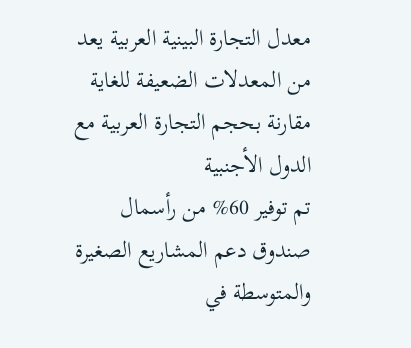معدل التجارة البينية العربية يعد من المعدلات الضعيفة للغاية مقارنة بحجم التجارة العربية مع الدول الأجنبية
تم توفير 60% من رأسمال صندوق دعم المشاريع الصغيرة والمتوسطة في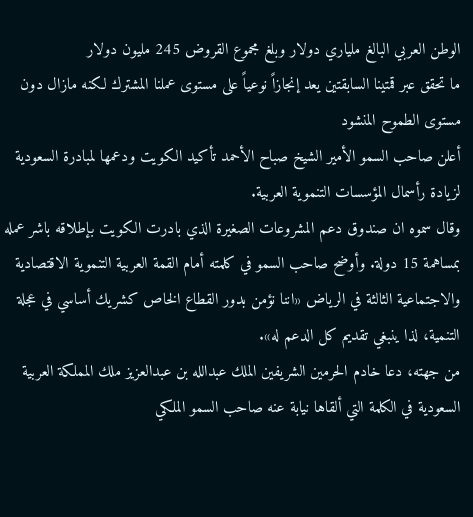الوطن العربي البالغ ملياري دولار وبلغ مجموع القروض 245 مليون دولار
ما تحقق عبر قمتينا السابقتين يعد إنجازاً نوعياً على مستوى عملنا المشترك لكنه مازال دون مستوى الطموح المنشود
أعلن صاحب السمو الأمير الشيخ صباح الأحمد تأكيد الكويت ودعمها لمبادرة السعودية لزيادة رأسمال المؤسسات التنموية العربية.
وقال سموه ان صندوق دعم المشروعات الصغيرة الذي بادرت الكويت بإطلاقه باشر عمله بمساهمة 15 دولة. وأوضح صاحب السمو في كلمته أمام القمة العربية التنموية الاقتصادية والاجتماعية الثالثة في الرياض «اننا نؤمن بدور القطاع الخاص كشريك أساسي في عجلة التنمية، لذا ينبغي تقديم كل الدعم له».
من جهته، دعا خادم الحرمين الشريفين الملك عبدالله بن عبدالعزيز ملك المملكة العربية السعودية في الكلمة التي ألقاها نيابة عنه صاحب السمو الملكي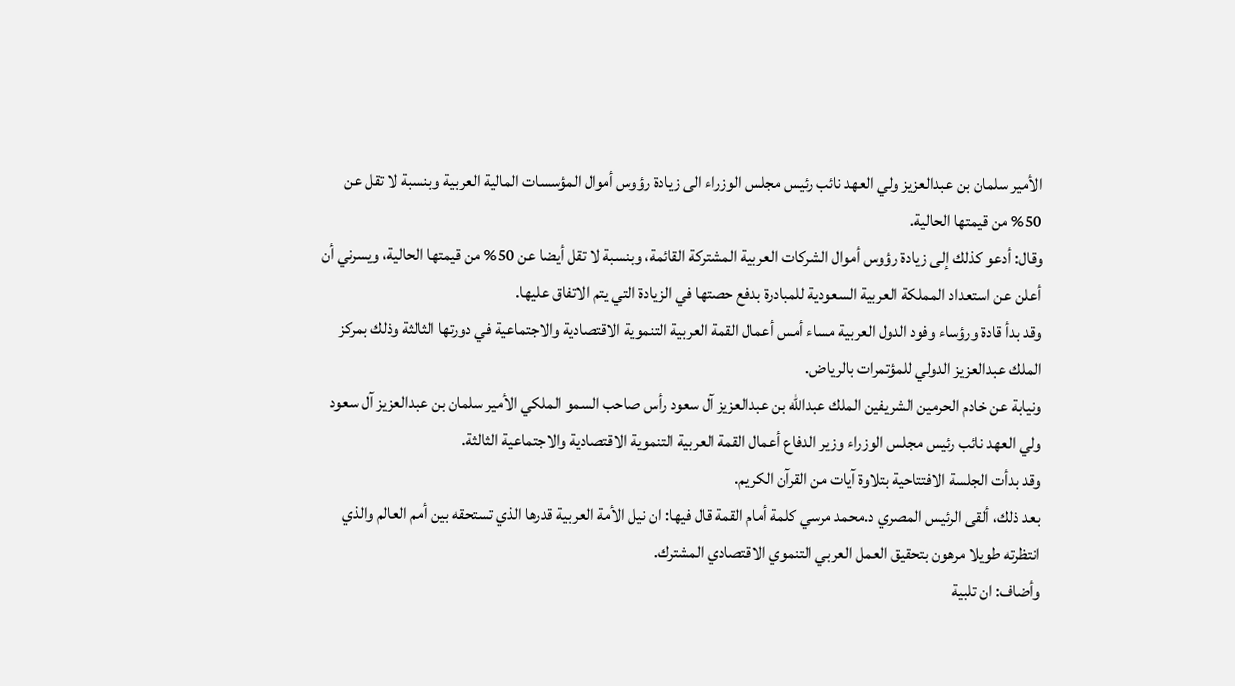الأمير سلمان بن عبدالعزيز ولي العهد نائب رئيس مجلس الوزراء الى زيادة رؤوس أموال المؤسسات المالية العربية وبنسبة لا تقل عن 50% من قيمتها الحالية.
وقال: أدعو كذلك إلى زيادة رؤوس أموال الشركات العربية المشتركة القائمة، وبنسبة لا تقل أيضا عن 50% من قيمتها الحالية، ويسرني أن أعلن عن استعداد المملكة العربية السعودية للمبادرة بدفع حصتها في الزيادة التي يتم الاتفاق عليها.
وقد بدأ قادة ورؤساء وفود الدول العربية مساء أمس أعمال القمة العربية التنموية الاقتصادية والاجتماعية في دورتها الثالثة وذلك بمركز الملك عبدالعزيز الدولي للمؤتمرات بالرياض.
ونيابة عن خادم الحرمين الشريفين الملك عبدالله بن عبدالعزيز آل سعود رأس صاحب السمو الملكي الأمير سلمان بن عبدالعزيز آل سعود ولي العهد نائب رئيس مجلس الوزراء وزير الدفاع أعمال القمة العربية التنموية الاقتصادية والاجتماعية الثالثة.
وقد بدأت الجلسة الافتتاحية بتلاوة آيات من القرآن الكريم.
بعد ذلك، ألقى الرئيس المصري د.محمد مرسي كلمة أمام القمة قال فيها: ان نيل الأمة العربية قدرها الذي تستحقه بين أمم العالم والذي انتظرته طويلا مرهون بتحقيق العمل العربي التنموي الاقتصادي المشترك.
وأضاف: ان تلبية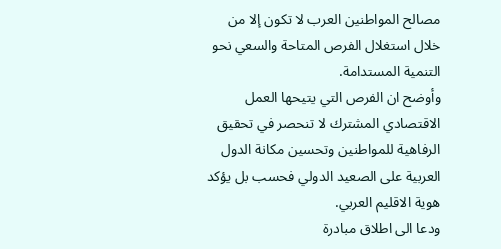مصالح المواطنين العرب لا تكون إلا من خلال استغلال الفرص المتاحة والسعي نحو التنمية المستدامة.
وأوضح ان الفرص التي يتيحها العمل الاقتصادي المشترك لا تنحصر في تحقيق الرفاهية للمواطنين وتحسين مكانة الدول العربية على الصعيد الدولي فحسب بل يؤكد هوية الاقليم العربي.
ودعا الى اطلاق مبادرة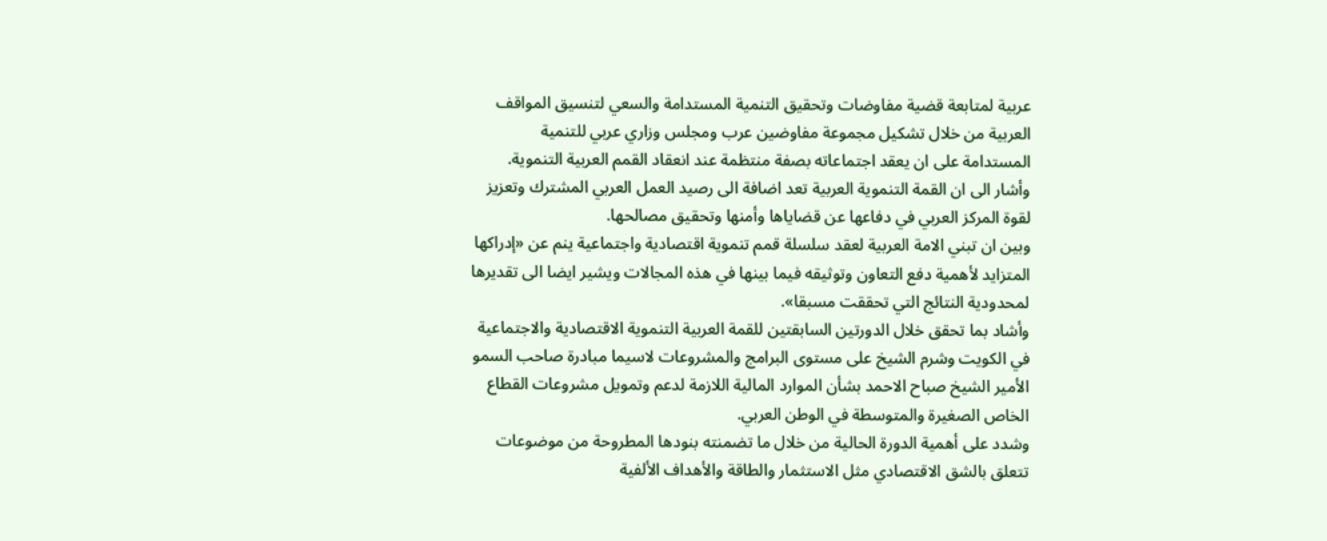عربية لمتابعة قضية مفاوضات وتحقيق التنمية المستدامة والسعي لتنسيق المواقف العربية من خلال تشكيل مجموعة مفاوضين عرب ومجلس وزاري عربي للتنمية المستدامة على ان يعقد اجتماعاته بصفة منتظمة عند انعقاد القمم العربية التنموية.
وأشار الى ان القمة التنموية العربية تعد اضافة الى رصيد العمل العربي المشترك وتعزيز لقوة المركز العربي في دفاعها عن قضاياها وأمنها وتحقيق مصالحها.
وبين ان تبني الامة العربية لعقد سلسلة قمم تنموية اقتصادية واجتماعية ينم عن «إدراكها المتزايد لأهمية دفع التعاون وتوثيقه فيما بينها في هذه المجالات ويشير ايضا الى تقديرها لمحدودية النتائج التي تحققت مسبقا».
وأشاد بما تحقق خلال الدورتين السابقتين للقمة العربية التنموية الاقتصادية والاجتماعية في الكويت وشرم الشيخ على مستوى البرامج والمشروعات لاسيما مبادرة صاحب السمو الأمير الشيخ صباح الاحمد بشأن الموارد المالية اللازمة لدعم وتمويل مشروعات القطاع الخاص الصغيرة والمتوسطة في الوطن العربي.
وشدد على أهمية الدورة الحالية من خلال ما تضمنته بنودها المطروحة من موضوعات تتعلق بالشق الاقتصادي مثل الاستثمار والطاقة والأهداف الألفية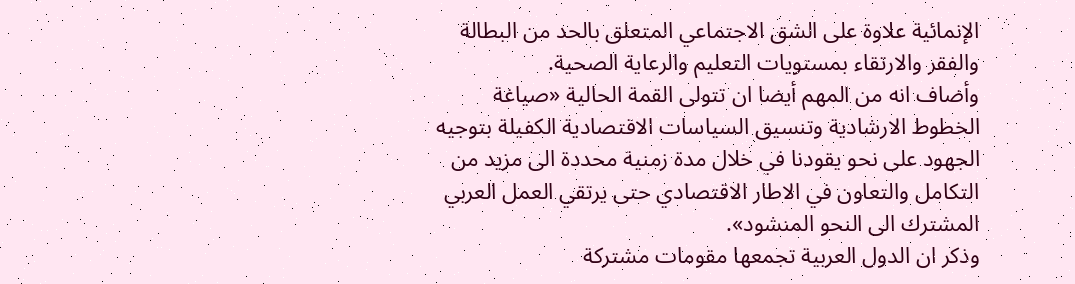الإنمائية علاوة على الشق الاجتماعي المتعلق بالحد من البطالة والفقر والارتقاء بمستويات التعليم والرعاية الصحية.
وأضاف انه من المهم أيضا ان تتولى القمة الحالية «صياغة الخطوط الارشادية وتنسيق السياسات الاقتصادية الكفيلة بتوجيه الجهود على نحو يقودنا في خلال مدة زمنية محددة الى مزيد من التكامل والتعاون في الاطار الاقتصادي حتى يرتقي العمل العربي المشترك الى النحو المنشود».
وذكر ان الدول العربية تجمعها مقومات مشتركة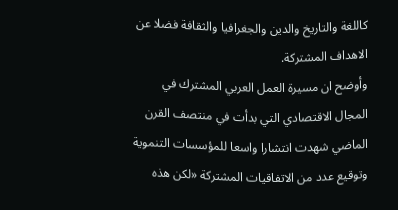كاللغة والتاريخ والدين والجغرافيا والثقافة فضلا عن الاهداف المشتركة.
وأوضح ان مسيرة العمل العربي المشترك في المجال الاقتصادي التي بدأت في منتصف القرن الماضي شهدت انتشارا واسعا للمؤسسات التنموية وتوقيع عدد من الاتفاقيات المشتركة «لكن هذه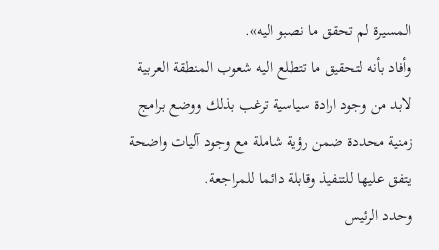المسيرة لم تحقق ما نصبو اليه».
وأفاد بأنه لتحقيق ما تتطلع اليه شعوب المنطقة العربية لابد من وجود ارادة سياسية ترغب بذلك ووضع برامج زمنية محددة ضمن رؤية شاملة مع وجود آليات واضحة يتفق عليها للتنفيذ وقابلة دائما للمراجعة.
وحدد الرئيس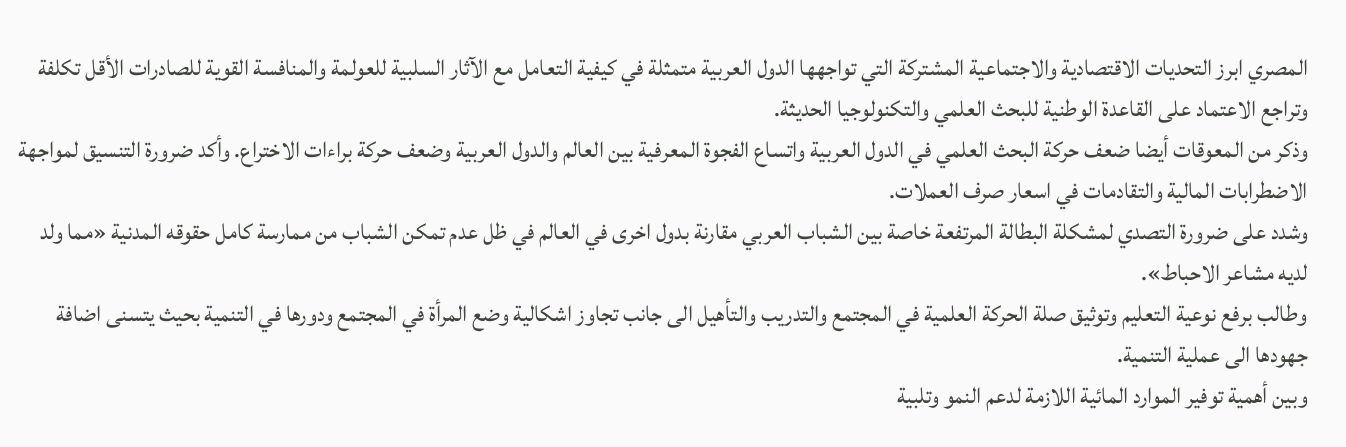المصري ابرز التحديات الاقتصادية والاجتماعية المشتركة التي تواجهها الدول العربية متمثلة في كيفية التعامل مع الآثار السلبية للعولمة والمنافسة القوية للصادرات الأقل تكلفة وتراجع الاعتماد على القاعدة الوطنية للبحث العلمي والتكنولوجيا الحديثة.
وذكر من المعوقات أيضا ضعف حركة البحث العلمي في الدول العربية واتساع الفجوة المعرفية بين العالم والدول العربية وضعف حركة براءات الاختراع. وأكد ضرورة التنسيق لمواجهة الاضطرابات المالية والتقادمات في اسعار صرف العملات.
وشدد على ضرورة التصدي لمشكلة البطالة المرتفعة خاصة بين الشباب العربي مقارنة بدول اخرى في العالم في ظل عدم تمكن الشباب من ممارسة كامل حقوقه المدنية «مما ولد لديه مشاعر الاحباط».
وطالب برفع نوعية التعليم وتوثيق صلة الحركة العلمية في المجتمع والتدريب والتأهيل الى جانب تجاوز اشكالية وضع المرأة في المجتمع ودورها في التنمية بحيث يتسنى اضافة جهودها الى عملية التنمية.
وبين أهمية توفير الموارد المائية اللازمة لدعم النمو وتلبية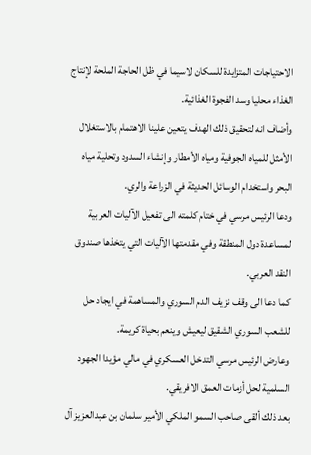الاحتياجات المتزايدة للسكان لاسيما في ظل الحاجة الملحة لإنتاج الغذاء محليا وسد الفجوة الغذائية.
وأضاف انه لتحقيق ذلك الهدف يتعين علينا الاهتمام بالاستغلال الأمثل للمياه الجوفية ومياه الأمطار وإنشاء السدود وتحلية مياه البحر واستخدام الوسائل الحديثة في الزراعة والري.
ودعا الرئيس مرسي في ختام كلمته الى تفعيل الآليات العربية لمساعدة دول المنطقة وفي مقدمتها الآليات التي يتخذها صندوق النقد العربي.
كما دعا الى وقف نزيف الدم السوري والمساهمة في ايجاد حل للشعب السوري الشقيق ليعيش وينعم بحياة كريمة.
وعارض الرئيس مرسي التدخل العسكري في مالي مؤيدا الجهود السلمية لحل أزمات العمق الافريقي.
بعد ذلك ألقى صاحب السمو الملكي الأمير سلمان بن عبدالعزيز آل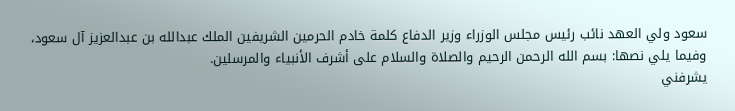سعود ولي العهد نائب رئيس مجلس الوزراء وزير الدفاع كلمة خادم الحرمين الشريفين الملك عبدالله بن عبدالعزيز آل سعود، وفيما يلي نصها: بسم الله الرحمن الرحيم والصلاة والسلام على أشرف الأنبياء والمرسلين.
يشرفني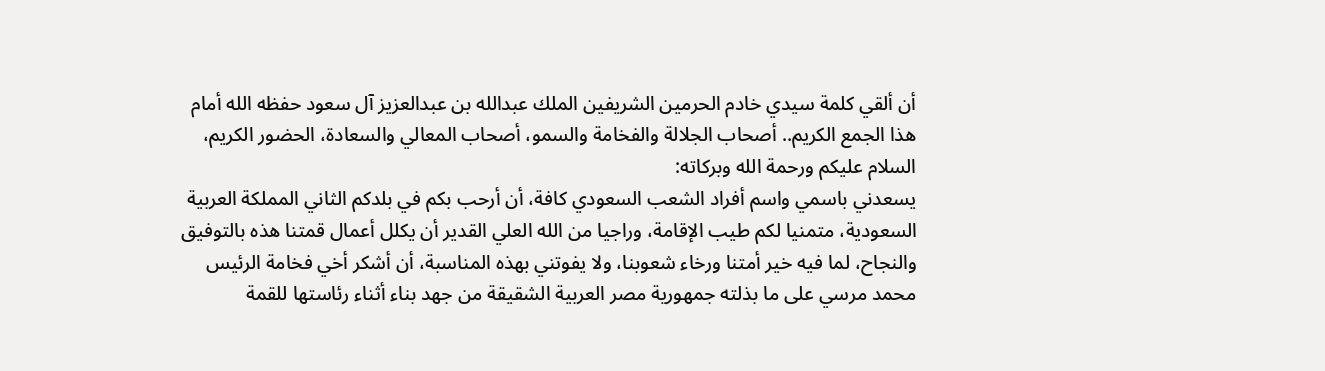أن ألقي كلمة سيدي خادم الحرمين الشريفين الملك عبدالله بن عبدالعزيز آل سعود حفظه الله أمام هذا الجمع الكريم.. أصحاب الجلالة والفخامة والسمو، أصحاب المعالي والسعادة، الحضور الكريم، السلام عليكم ورحمة الله وبركاته:
يسعدني باسمي واسم أفراد الشعب السعودي كافة، أن أرحب بكم في بلدكم الثاني المملكة العربية السعودية، متمنيا لكم طيب الإقامة، وراجيا من الله العلي القدير أن يكلل أعمال قمتنا هذه بالتوفيق والنجاح، لما فيه خير أمتنا ورخاء شعوبنا، ولا يفوتني بهذه المناسبة، أن أشكر أخي فخامة الرئيس محمد مرسي على ما بذلته جمهورية مصر العربية الشقيقة من جهد بناء أثناء رئاستها للقمة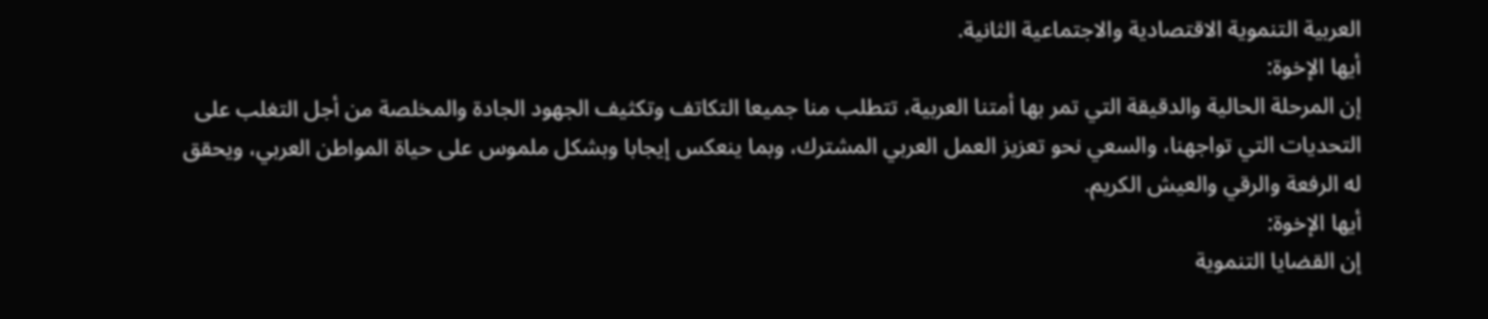العربية التنموية الاقتصادية والاجتماعية الثانية.
أيها الإخوة:
إن المرحلة الحالية والدقيقة التي تمر بها أمتنا العربية، تتطلب منا جميعا التكاتف وتكثيف الجهود الجادة والمخلصة من أجل التغلب على التحديات التي تواجهنا، والسعي نحو تعزيز العمل العربي المشترك، وبما ينعكس إيجابا وبشكل ملموس على حياة المواطن العربي، ويحقق له الرفعة والرقي والعيش الكريم.
أيها الإخوة:
إن القضايا التنموية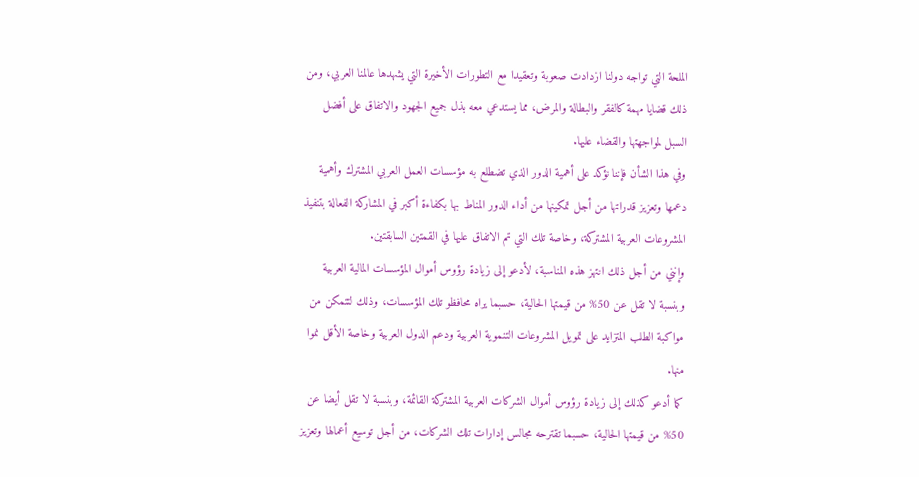الملحة التي تواجه دولنا ازدادت صعوبة وتعقيدا مع التطورات الأخيرة التي يشهدها عالمنا العربي، ومن ذلك قضايا مهمة كالفقر والبطالة والمرض، مما يستدعي معه بذل جميع الجهود والاتفاق على أفضل السبل لمواجهتها والقضاء عليها.
وفي هذا الشأن فإننا نؤكد على أهمية الدور الذي تضطلع به مؤسسات العمل العربي المشترك وأهمية دعمها وتعزيز قدراتها من أجل تمكينها من أداء الدور المناط بها بكفاءة أكبر في المشاركة الفعالة بتنفيذ المشروعات العربية المشتركة، وخاصة تلك التي تم الاتفاق عليها في القمتين السابقتين.
وإنني من أجل ذلك انتهز هذه المناسبة، لأدعو إلى زيادة رؤوس أموال المؤسسات المالية العربية وبنسبة لا تقل عن 50% من قيمتها الحالية، حسبما يراه محافظو تلك المؤسسات، وذلك لتتمكن من مواكبة الطلب المتزايد على تمويل المشروعات التنموية العربية ودعم الدول العربية وخاصة الأقل نموا منها.
كما أدعو كذلك إلى زيادة رؤوس أموال الشركات العربية المشتركة القائمة، وبنسبة لا تقل أيضا عن 50% من قيمتها الحالية، حسبما تقترحه مجالس إدارات تلك الشركات، من أجل توسيع أعمالها وتعزيز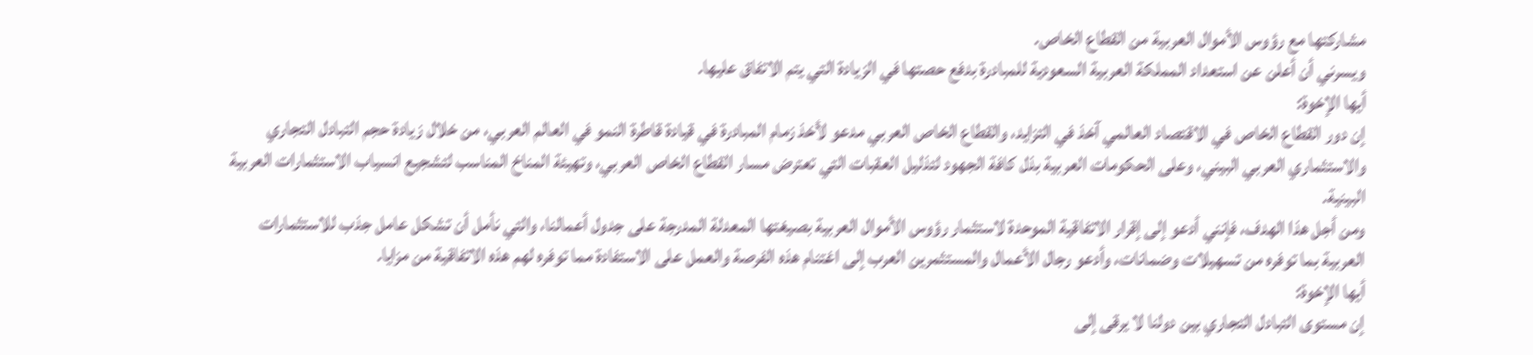مشاركتها مع رؤوس الأموال العربية من القطاع الخاص.
ويسرني أن أعلن عن استعداد المملكة العربية السعودية للمبادرة بدفع حصتها في الزيادة التي يتم الاتفاق عليها.
أيها الإخوة:
إن دور القطاع الخاص في الاقتصاد العالمي آخذ في التزايد، والقطاع الخاص العربي مدعو لأخذ زمام المبادرة في قيادة قاطرة النمو في العالم العربي، من خلال زيادة حجم التبادل التجاري والاستثماري العربي البيني، وعلى الحكومات العربية بذل كافة الجهود لتذليل العقبات التي تعترض مسار القطاع الخاص العربي، وتهيئة المناخ المناسب لتشجيع انسياب الاستثمارات العربية البينية.
ومن أجل هذا الهدف، فإنني أدعو إلى إقرار الاتفاقية الموحدة لاستثمار رؤوس الأموال العربية بصيغتها المعدلة المدرجة على جدول أعمالنا، والتي نأمل أن تشكل عامل جذب للاستثمارات العربية بما توفره من تسهيلات وضمانات، وأدعو رجال الأعمال والمستثمرين العرب إلى اغتنام هذه الفرصة والعمل على الاستفادة مما توفره لهم هذه الاتفاقية من مزايا.
أيها الإخوة:
إن مستوى التبادل التجاري بين دولنا لا يرقى إلى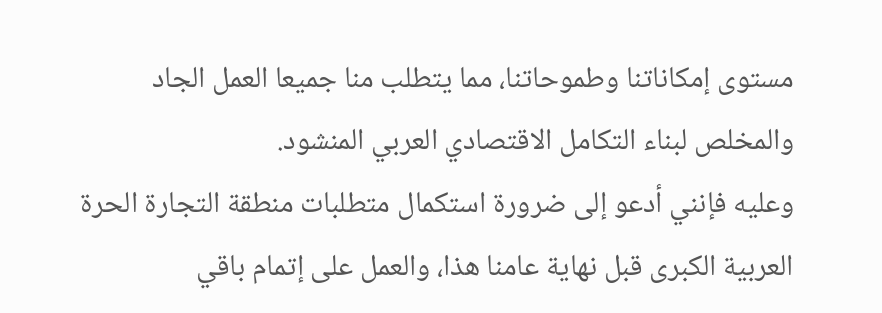مستوى إمكاناتنا وطموحاتنا، مما يتطلب منا جميعا العمل الجاد والمخلص لبناء التكامل الاقتصادي العربي المنشود.
وعليه فإنني أدعو إلى ضرورة استكمال متطلبات منطقة التجارة الحرة العربية الكبرى قبل نهاية عامنا هذا، والعمل على إتمام باقي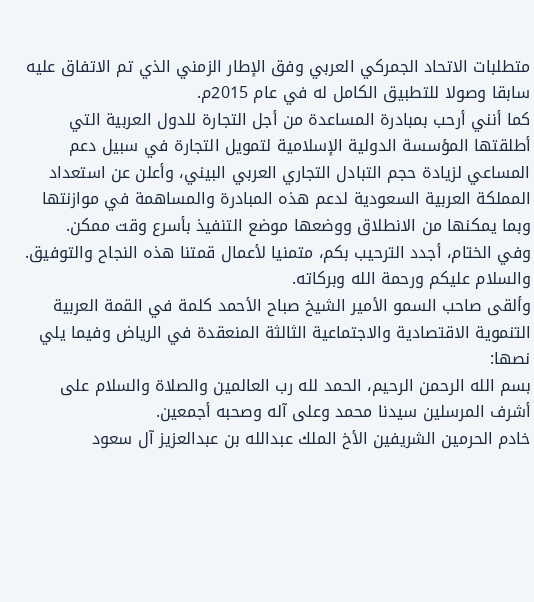متطلبات الاتحاد الجمركي العربي وفق الإطار الزمني الذي تم الاتفاق عليه سابقا وصولا للتطبيق الكامل له في عام 2015م.
كما أنني أرحب بمبادرة المساعدة من أجل التجارة للدول العربية التي أطلقتها المؤسسة الدولية الإسلامية لتمويل التجارة في سبيل دعم المساعي لزيادة حجم التبادل التجاري العربي البيني، وأعلن عن استعداد المملكة العربية السعودية لدعم هذه المبادرة والمساهمة في موازنتها وبما يمكنها من الانطلاق ووضعها موضع التنفيذ بأسرع وقت ممكن.
وفي الختام، أجدد الترحيب بكم، متمنيا لأعمال قمتنا هذه النجاح والتوفيق.
والسلام عليكم ورحمة الله وبركاته.
وألقى صاحب السمو الأمير الشيخ صباح الأحمد كلمة في القمة العربية التنموية الاقتصادية والاجتماعية الثالثة المنعقدة في الرياض وفيما يلي نصها:
بسم الله الرحمن الرحيم، الحمد لله رب العالمين والصلاة والسلام على أشرف المرسلين سيدنا محمد وعلى آله وصحبه أجمعين.
خادم الحرمين الشريفين الأخ الملك عبدالله بن عبدالعزيز آل سعود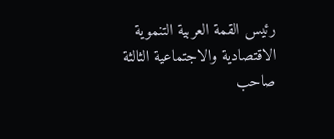رئيس القمة العربية التنموية الاقتصادية والاجتماعية الثالثة
صاحب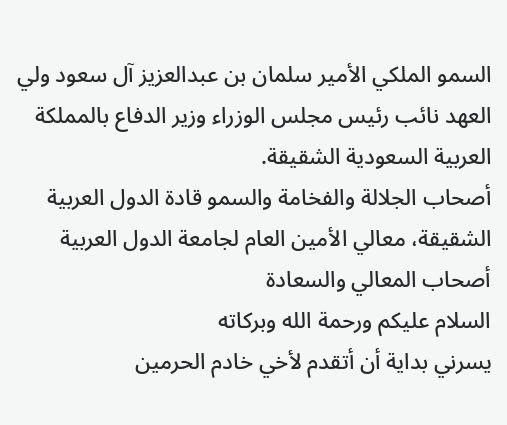السمو الملكي الأمير سلمان بن عبدالعزيز آل سعود ولي العهد نائب رئيس مجلس الوزراء وزير الدفاع بالمملكة العربية السعودية الشقيقة.
أصحاب الجلالة والفخامة والسمو قادة الدول العربية الشقيقة، معالي الأمين العام لجامعة الدول العربية
أصحاب المعالي والسعادة
السلام عليكم ورحمة الله وبركاته
يسرني بداية أن أتقدم لأخي خادم الحرمين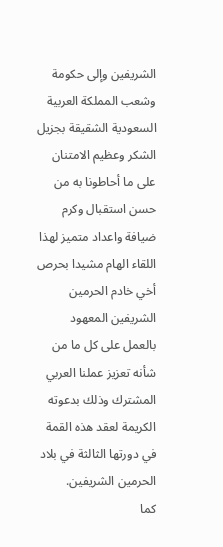الشريفين وإلى حكومة وشعب المملكة العربية السعودية الشقيقة بجزيل الشكر وعظيم الامتنان على ما أحاطونا به من حسن استقبال وكرم ضيافة واعداد متميز لهذا اللقاء الهام مشيدا بحرص أخي خادم الحرمين الشريفين المعهود بالعمل على كل ما من شأنه تعزيز عملنا العربي المشترك وذلك بدعوته الكريمة لعقد هذه القمة في دورتها الثالثة في بلاد الحرمين الشريفين.
كما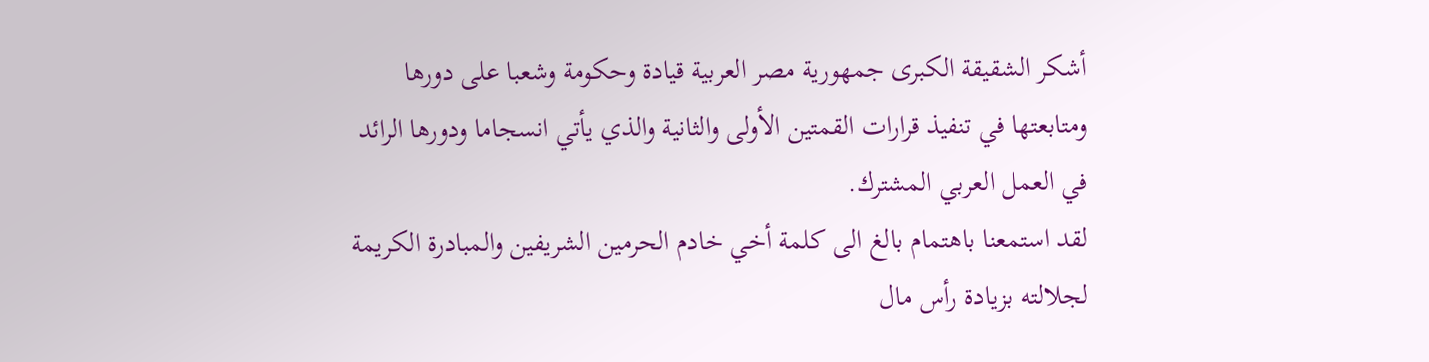أشكر الشقيقة الكبرى جمهورية مصر العربية قيادة وحكومة وشعبا على دورها ومتابعتها في تنفيذ قرارات القمتين الأولى والثانية والذي يأتي انسجاما ودورها الرائد في العمل العربي المشترك.
لقد استمعنا باهتمام بالغ الى كلمة أخي خادم الحرمين الشريفين والمبادرة الكريمة لجلالته بزيادة رأس مال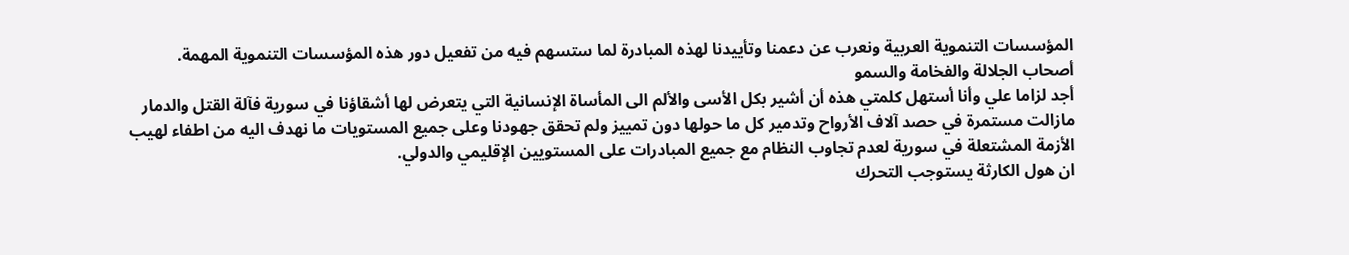المؤسسات التنموية العربية ونعرب عن دعمنا وتأييدنا لهذه المبادرة لما ستسهم فيه من تفعيل دور هذه المؤسسات التنموية المهمة.
أصحاب الجلالة والفخامة والسمو
أجد لزاما علي وأنا أستهل كلمتي هذه أن أشير بكل الأسى والألم الى المأساة الإنسانية التي يتعرض لها أشقاؤنا في سورية فآلة القتل والدمار مازالت مستمرة في حصد آلاف الأرواح وتدمير كل ما حولها دون تمييز ولم تحقق جهودنا وعلى جميع المستويات ما نهدف اليه من اطفاء لهيب الأزمة المشتعلة في سورية لعدم تجاوب النظام مع جميع المبادرات على المستويين الإقليمي والدولي.
ان هول الكارثة يستوجب التحرك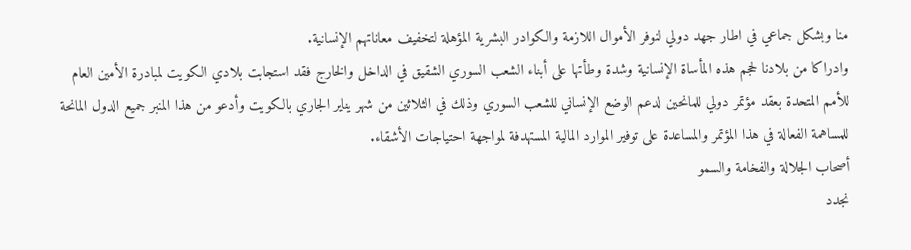منا وبشكل جماعي في اطار جهد دولي لنوفر الأموال اللازمة والكوادر البشرية المؤهلة لتخفيف معاناتهم الإنسانية.
وادراكا من بلادنا لحجم هذه المأساة الإنسانية وشدة وطأتها على أبناء الشعب السوري الشقيق في الداخل والخارج فقد استجابت بلادي الكويت لمبادرة الأمين العام للأمم المتحدة بعقد مؤتمر دولي للمانحين لدعم الوضع الإنساني للشعب السوري وذلك في الثلاثين من شهر يناير الجاري بالكويت وأدعو من هذا المنبر جميع الدول المانحة للمساهمة الفعالة في هذا المؤتمر والمساعدة على توفير الموارد المالية المستهدفة لمواجهة احتياجات الأشقاء.
أصحاب الجلالة والفخامة والسمو
نجدد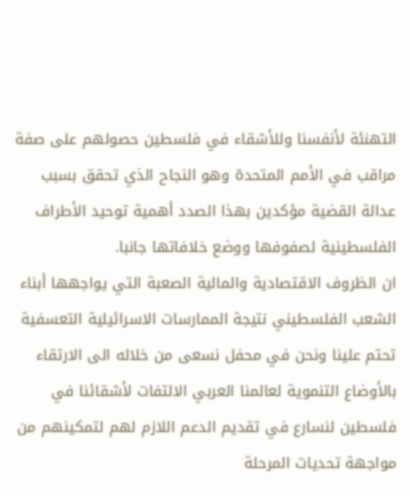التهنئة لأنفسنا وللأشقاء في فلسطين حصولهم على صفة مراقب في الأمم المتحدة وهو النجاح الذي تحقق بسبب عدالة القضية مؤكدين بهذا الصدد أهمية توحيد الأطراف الفلسطينية لصفوفها ووضع خلافاتها جانبا.
ان الظروف الاقتصادية والمالية الصعبة التي يواجهها أبناء الشعب الفلسطيني نتيجة الممارسات الاسرائيلية التعسفية تحتم علينا ونحن في محفل نسعى من خلاله الى الارتقاء بالأوضاع التنموية لعالمنا العربي الالتفات لأشقائنا في فلسطين لنسارع في تقديم الدعم اللازم لهم لتمكينهم من مواجهة تحديات المرحلة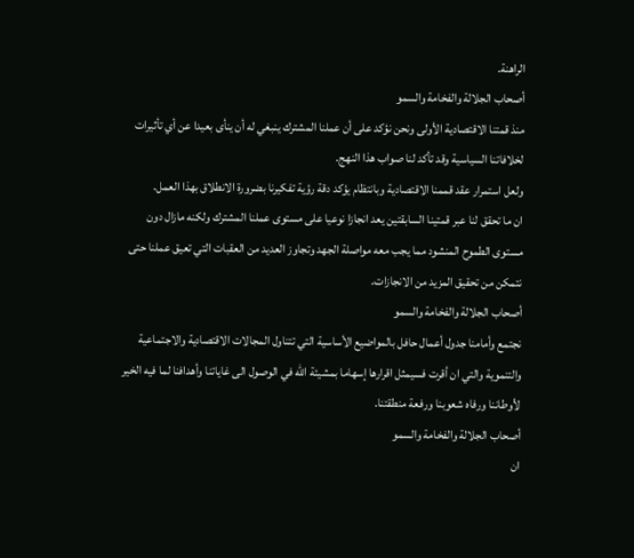الراهنة.
أصحاب الجلالة والفخامة والسمو
منذ قمتنا الاقتصادية الأولى ونحن نؤكد على أن عملنا المشترك ينبغي له أن ينأى بعيدا عن أي تأثيرات لخلافاتنا السياسية وقد تأكد لنا صواب هذا النهج.
ولعل استمرار عقد قممنا الاقتصادية وبانتظام يؤكد دقة رؤية تفكيرنا بضرورة الانطلاق بهذا العمل.
ان ما تحقق لنا عبر قمتينا السابقتين يعد انجازا نوعيا على مستوى عملنا المشترك ولكنه مازال دون مستوى الطموح المنشود مما يجب معه مواصلة الجهد وتجاوز العديد من العقبات التي تعيق عملنا حتى نتمكن من تحقيق المزيد من الانجازات.
أصحاب الجلالة والفخامة والسمو
نجتمع وأمامنا جدول أعمال حافل بالمواضيع الأساسية التي تتناول المجالات الاقتصادية والاجتماعية والتنموية والتي ان أقرت فسيمثل اقرارها إسهاما بمشيئة الله في الوصول الى غاياتنا وأهدافنا لما فيه الخير لأوطاننا ورفاه شعوبنا ورفعة منطقتنا.
أصحاب الجلالة والفخامة والسمو
ان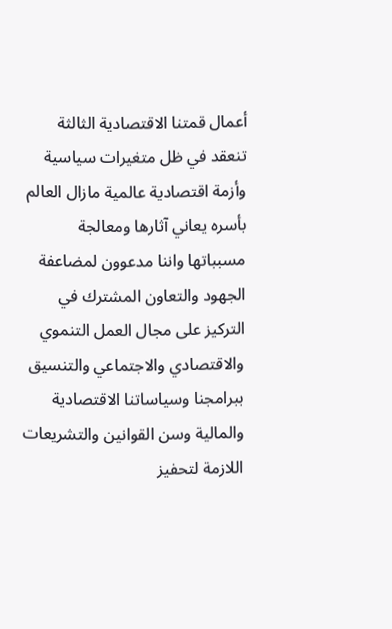أعمال قمتنا الاقتصادية الثالثة تنعقد في ظل متغيرات سياسية وأزمة اقتصادية عالمية مازال العالم بأسره يعاني آثارها ومعالجة مسبباتها واننا مدعوون لمضاعفة الجهود والتعاون المشترك في التركيز على مجال العمل التنموي والاقتصادي والاجتماعي والتنسيق ببرامجنا وسياساتنا الاقتصادية والمالية وسن القوانين والتشريعات اللازمة لتحفيز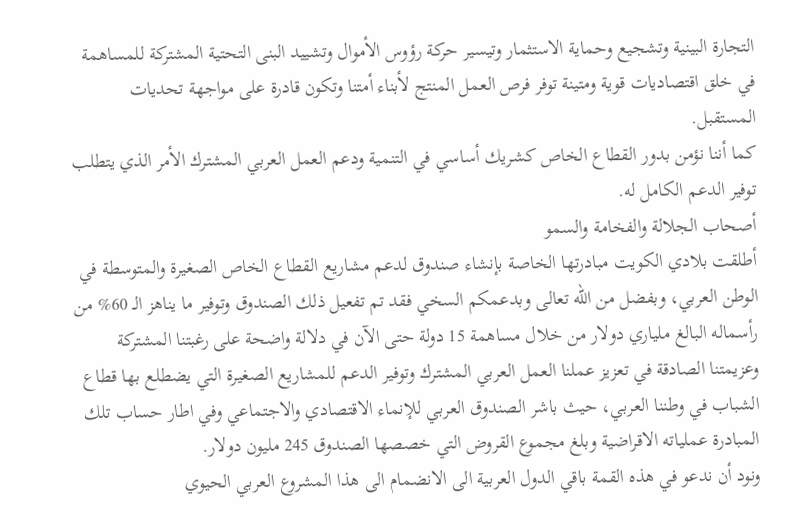التجارة البينية وتشجيع وحماية الاستثمار وتيسير حركة رؤوس الأموال وتشييد البنى التحتية المشتركة للمساهمة في خلق اقتصاديات قوية ومتينة توفر فرص العمل المنتج لأبناء أمتنا وتكون قادرة على مواجهة تحديات المستقبل.
كما أننا نؤمن بدور القطاع الخاص كشريك أساسي في التنمية ودعم العمل العربي المشترك الأمر الذي يتطلب توفير الدعم الكامل له.
أصحاب الجلالة والفخامة والسمو
أطلقت بلادي الكويت مبادرتها الخاصة بإنشاء صندوق لدعم مشاريع القطاع الخاص الصغيرة والمتوسطة في الوطن العربي، وبفضل من الله تعالى وبدعمكم السخي فقد تم تفعيل ذلك الصندوق وتوفير ما يناهز الـ 60% من رأسماله البالغ ملياري دولار من خلال مساهمة 15 دولة حتى الآن في دلالة واضحة على رغبتنا المشتركة وعزيمتنا الصادقة في تعزيز عملنا العمل العربي المشترك وتوفير الدعم للمشاريع الصغيرة التي يضطلع بها قطاع الشباب في وطننا العربي، حيث باشر الصندوق العربي للإنماء الاقتصادي والاجتماعي وفي اطار حساب تلك المبادرة عملياته الاقراضية وبلغ مجموع القروض التي خصصها الصندوق 245 مليون دولار.
ونود أن ندعو في هذه القمة باقي الدول العربية الى الانضمام الى هذا المشروع العربي الحيوي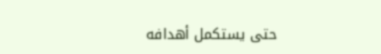حتى يستكمل أهدافه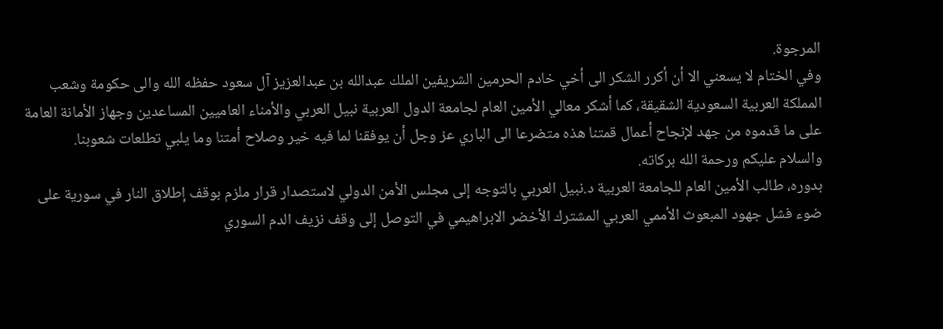المرجوة.
وفي الختام لا يسعني الا أن أكرر الشكر الى أخي خادم الحرمين الشريفين الملك عبدالله بن عبدالعزيز آل سعود حفظه الله والى حكومة وشعب المملكة العربية السعودية الشقيقة، كما أشكر معالي الأمين العام لجامعة الدول العربية نبيل العربي والأمناء العاميين المساعدين وجهاز الأمانة العامة على ما قدموه من جهد لإنجاح أعمال قمتنا هذه متضرعا الى الباري عز وجل أن يوفقنا لما فيه خير وصلاح أمتنا وما يلبي تطلعات شعوبنا.
والسلام عليكم ورحمة الله بركاته.
بدوره، طالب الأمين العام للجامعة العربية د.نبيل العربي بالتوجه إلى مجلس الأمن الدولي لاستصدار قرار ملزم بوقف إطلاق النار في سورية على ضوء فشل جهود المبعوث الأممي العربي المشترك الأخضر الابراهيمي في التوصل إلى وقف نزيف الدم السوري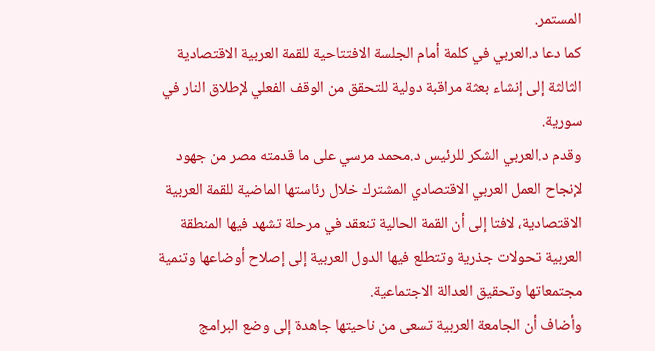المستمر.
كما دعا د.العربي في كلمة أمام الجلسة الافتتاحية للقمة العربية الاقتصادية الثالثة إلى إنشاء بعثة مراقبة دولية للتحقق من الوقف الفعلي لإطلاق النار في سورية.
وقدم د.العربي الشكر للرئيس د.محمد مرسي على ما قدمته مصر من جهود لإنجاح العمل العربي الاقتصادي المشترك خلال رئاستها الماضية للقمة العربية الاقتصادية، لافتا إلى أن القمة الحالية تنعقد في مرحلة تشهد فيها المنطقة العربية تحولات جذرية وتتطلع فيها الدول العربية إلى إصلاح أوضاعها وتنمية مجتمعاتها وتحقيق العدالة الاجتماعية.
وأضاف أن الجامعة العربية تسعى من ناحيتها جاهدة إلى وضع البرامج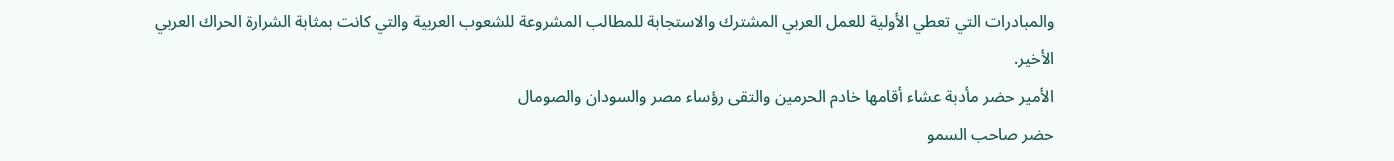والمبادرات التي تعطي الأولية للعمل العربي المشترك والاستجابة للمطالب المشروعة للشعوب العربية والتي كانت بمثابة الشرارة الحراك العربي الأخير.
الأمير حضر مأدبة عشاء أقامها خادم الحرمين والتقى رؤساء مصر والسودان والصومال
حضر صاحب السمو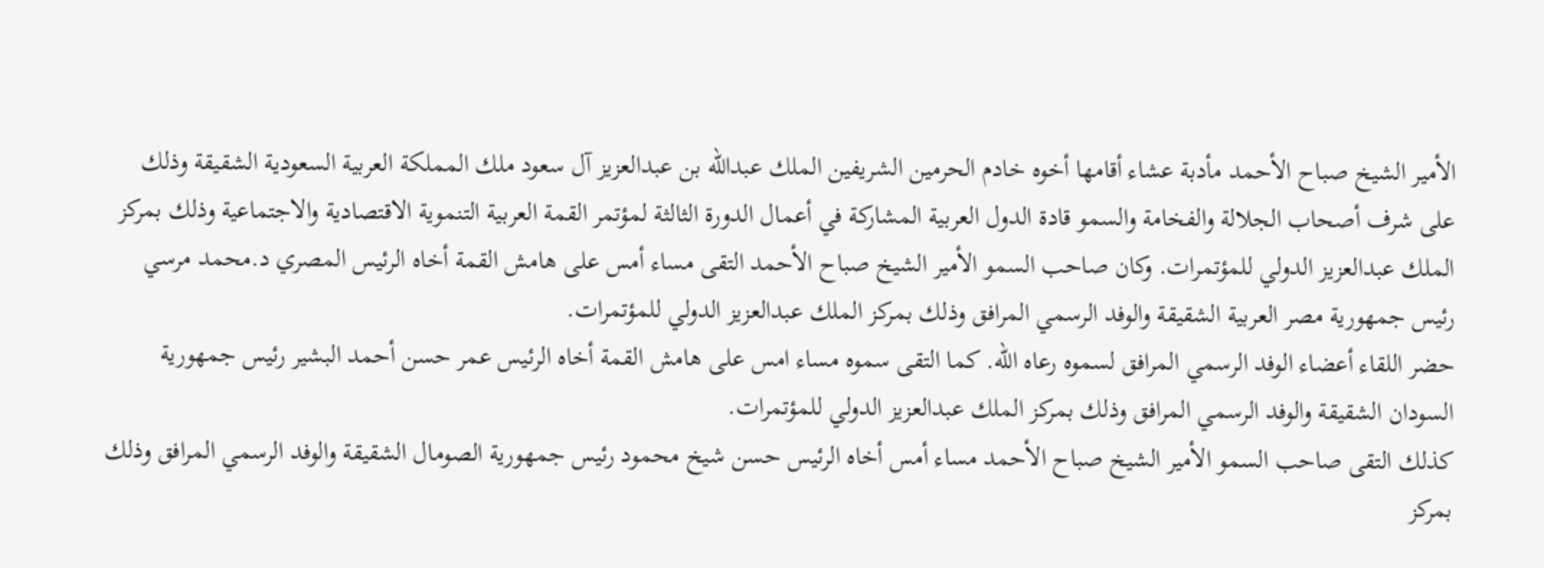الأمير الشيخ صباح الأحمد مأدبة عشاء أقامها أخوه خادم الحرمين الشريفين الملك عبدالله بن عبدالعزيز آل سعود ملك المملكة العربية السعودية الشقيقة وذلك على شرف أصحاب الجلالة والفخامة والسمو قادة الدول العربية المشاركة في أعمال الدورة الثالثة لمؤتمر القمة العربية التنموية الاقتصادية والاجتماعية وذلك بمركز الملك عبدالعزيز الدولي للمؤتمرات. وكان صاحب السمو الأمير الشيخ صباح الأحمد التقى مساء أمس على هامش القمة أخاه الرئيس المصري د.محمد مرسي رئيس جمهورية مصر العربية الشقيقة والوفد الرسمي المرافق وذلك بمركز الملك عبدالعزيز الدولي للمؤتمرات.
حضر اللقاء أعضاء الوفد الرسمي المرافق لسموه رعاه الله. كما التقى سموه مساء امس على هامش القمة أخاه الرئيس عمر حسن أحمد البشير رئيس جمهورية السودان الشقيقة والوفد الرسمي المرافق وذلك بمركز الملك عبدالعزيز الدولي للمؤتمرات.
كذلك التقى صاحب السمو الأمير الشيخ صباح الأحمد مساء أمس أخاه الرئيس حسن شيخ محمود رئيس جمهورية الصومال الشقيقة والوفد الرسمي المرافق وذلك بمركز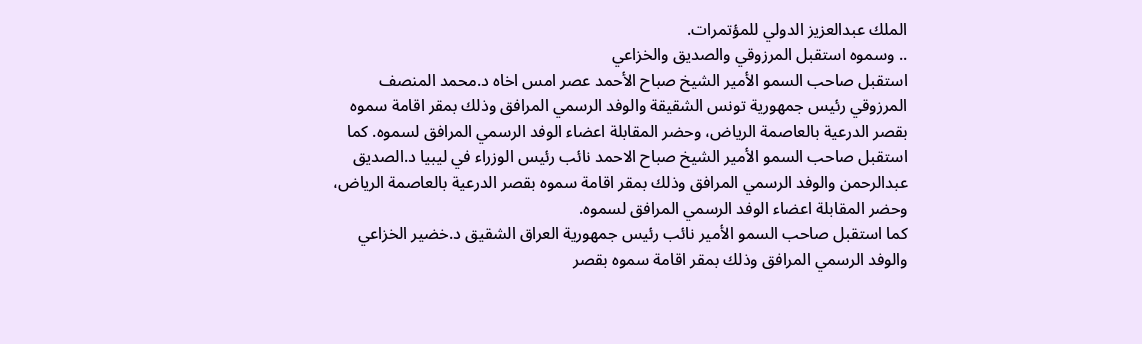الملك عبدالعزيز الدولي للمؤتمرات.
.. وسموه استقبل المرزوقي والصديق والخزاعي
استقبل صاحب السمو الأمير الشيخ صباح الأحمد عصر امس اخاه د.محمد المنصف المرزوقي رئيس جمهورية تونس الشقيقة والوفد الرسمي المرافق وذلك بمقر اقامة سموه بقصر الدرعية بالعاصمة الرياض، وحضر المقابلة اعضاء الوفد الرسمي المرافق لسموه. كما استقبل صاحب السمو الأمير الشيخ صباح الاحمد نائب رئيس الوزراء في ليبيا د.الصديق عبدالرحمن والوفد الرسمي المرافق وذلك بمقر اقامة سموه بقصر الدرعية بالعاصمة الرياض، وحضر المقابلة اعضاء الوفد الرسمي المرافق لسموه.
كما استقبل صاحب السمو الأمير نائب رئيس جمهورية العراق الشقيق د.خضير الخزاعي والوفد الرسمي المرافق وذلك بمقر اقامة سموه بقصر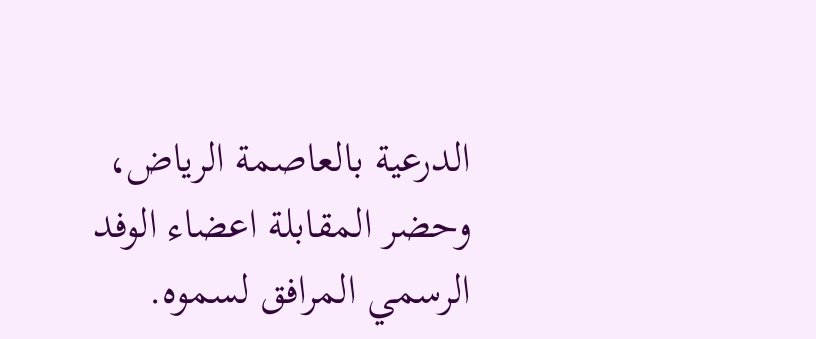الدرعية بالعاصمة الرياض، وحضر المقابلة اعضاء الوفد الرسمي المرافق لسموه.